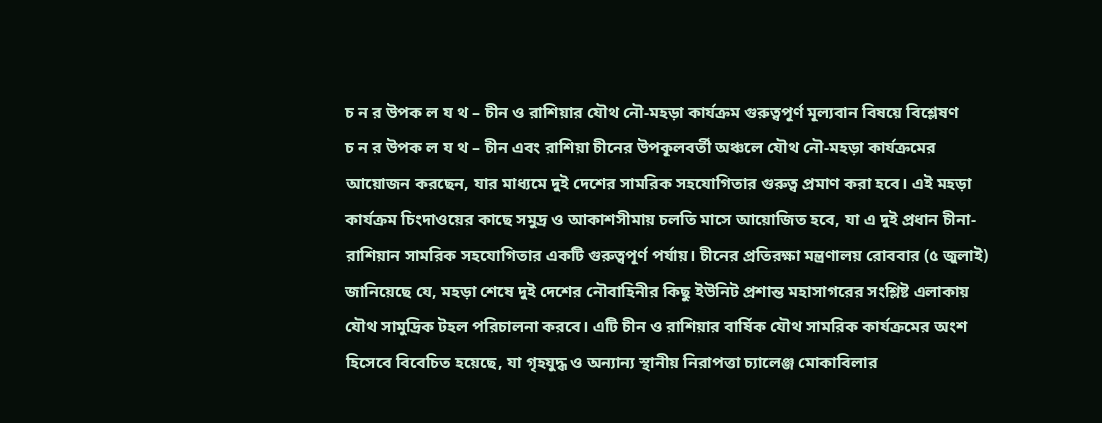চ ন র উপক ল য থ – চীন ও রাশিয়ার যৌথ নৌ-মহড়া কার্যক্রম গুরুত্বপূর্ণ মূল্যবান বিষয়ে বিশ্লেষণ
চ ন র উপক ল য থ – চীন এবং রাশিয়া চীনের উপকূলবর্তী অঞ্চলে যৌথ নৌ-মহড়া কার্যক্রমের আয়োজন করছেন, যার মাধ্যমে দুই দেশের সামরিক সহযোগিতার গুরুত্ব প্রমাণ করা হবে। এই মহড়া কার্যক্রম চিংদাওয়ের কাছে সমুদ্র ও আকাশসীমায় চলতি মাসে আয়োজিত হবে, যা এ দুই প্রধান চীনা-রাশিয়ান সামরিক সহযোগিতার একটি গুরুত্বপূর্ণ পর্যায়। চীনের প্রতিরক্ষা মন্ত্রণালয় রোববার (৫ জুলাই) জানিয়েছে যে, মহড়া শেষে দুই দেশের নৌবাহিনীর কিছু ইউনিট প্রশান্ত মহাসাগরের সংশ্লিষ্ট এলাকায় যৌথ সামুদ্রিক টহল পরিচালনা করবে। এটি চীন ও রাশিয়ার বার্ষিক যৌথ সামরিক কার্যক্রমের অংশ হিসেবে বিবেচিত হয়েছে, যা গৃহযুদ্ধ ও অন্যান্য স্থানীয় নিরাপত্তা চ্যালেঞ্জ মোকাবিলার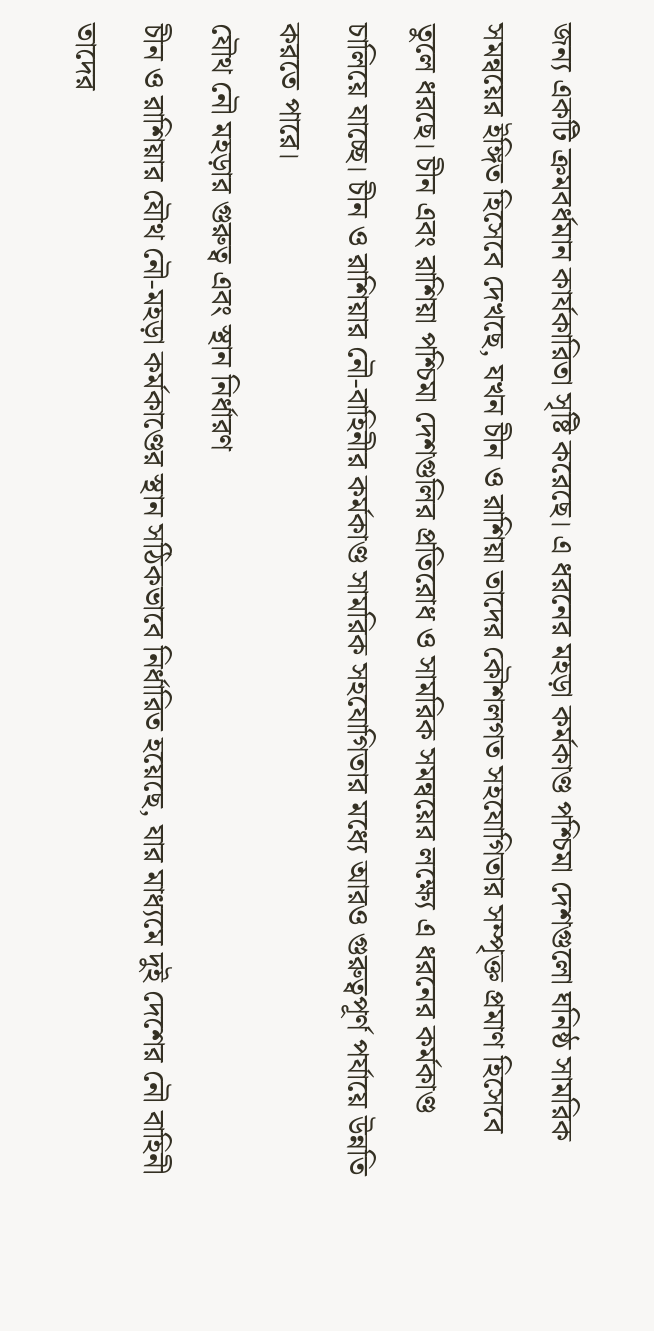জন্য একটি ক্রমবর্ধমান কার্যকারিতা সৃষ্টি করেছে। এ ধরনের মহড়া কর্মকাণ্ড পশ্চিমা দেশগুলো ঘনিষ্ঠ সামরিক সমন্বয়ের ইঙ্গিত হিসেবে দেখছে, যখন চীন ও রাশিয়া তাদের কৌশলগত সহযোগিতার সম্পৃক্ত প্রমাণ হিসেবে তুলে ধরছে। চীন এবং রাশিয়া পশ্চিমা দেশগুলির প্রতিরোধ ও সামরিক সমন্বয়ের লক্ষ্যে এ ধরনের কর্মকাণ্ড চালিয়ে যাচ্ছে। চীন ও রাশিয়ার নৌ-বাহিনীর কর্মকাণ্ড সামরিক সহযোগিতার মধ্যে আরও গুরুত্বপূর্ণ পর্যায়ে উন্নতি করতে পারে।
যৌথ নৌ মহড়ার গুরুত্ব এবং স্থান নির্ধারণ
চীন ও রাশিয়ার যৌথ নৌ-মহড়া কর্মকাণ্ডের স্থান সঠিকভাবে নির্ধারিত হয়েছে, যার মাধ্যমে দুই দেশের নৌ বাহিনী তাদের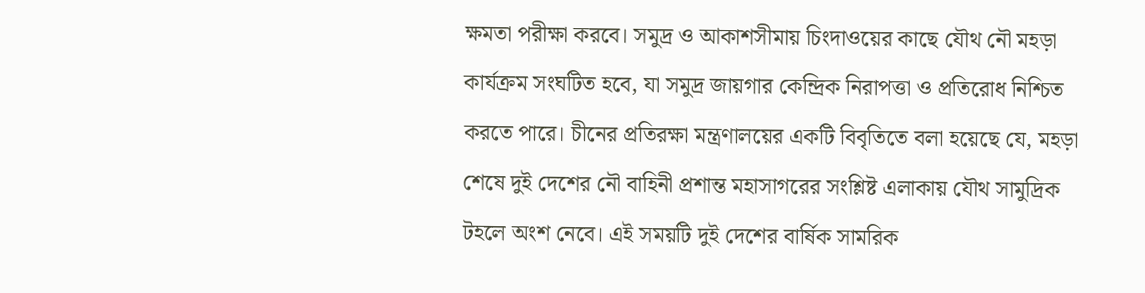ক্ষমতা পরীক্ষা করবে। সমুদ্র ও আকাশসীমায় চিংদাওয়ের কাছে যৌথ নৌ মহড়া কার্যক্রম সংঘটিত হবে, যা সমুদ্র জায়গার কেন্দ্রিক নিরাপত্তা ও প্রতিরোধ নিশ্চিত করতে পারে। চীনের প্রতিরক্ষা মন্ত্রণালয়ের একটি বিবৃতিতে বলা হয়েছে যে, মহড়া শেষে দুই দেশের নৌ বাহিনী প্রশান্ত মহাসাগরের সংশ্লিষ্ট এলাকায় যৌথ সামুদ্রিক টহলে অংশ নেবে। এই সময়টি দুই দেশের বার্ষিক সামরিক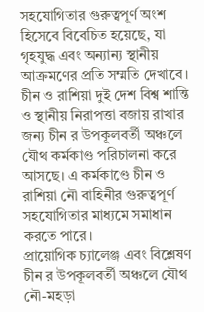সহযোগিতার গুরুত্বপূর্ণ অংশ হিসেবে বিবেচিত হয়েছে, যা গৃহযুদ্ধ এবং অন্যান্য স্থানীয় আক্রমণের প্রতি সম্মতি দেখাবে। চীন ও রাশিয়া দুই দেশ বিশ্ব শান্তি ও স্থানীয় নিরাপত্তা বজায় রাখার জন্য চীন র উপকূলবর্তী অঞ্চলে যৌথ কর্মকাণ্ড পরিচালনা করে আসছে। এ কর্মকাণ্ডে চীন ও রাশিয়া নৌ বাহিনীর গুরুত্বপূর্ণ সহযোগিতার মাধ্যমে সমাধান করতে পারে।
প্রায়োগিক চ্যালেঞ্জ এবং বিশ্লেষণ
চীন র উপকূলবর্তী অঞ্চলে যৌথ নৌ-মহড়া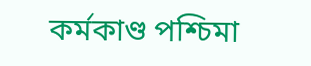কর্মকাণ্ড পশ্চিমা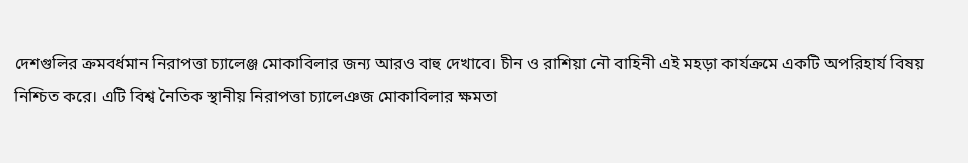দেশগুলির ক্রমবর্ধমান নিরাপত্তা চ্যালেঞ্জ মোকাবিলার জন্য আরও বাহু দেখাবে। চীন ও রাশিয়া নৌ বাহিনী এই মহড়া কার্যক্রমে একটি অপরিহার্য বিষয় নিশ্চিত করে। এটি বিশ্ব নৈতিক স্থানীয় নিরাপত্তা চ্যালেঞজ মোকাবিলার ক্ষমতা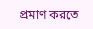প্রমাণ করতে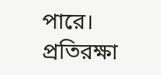পারে। প্রতিরক্ষা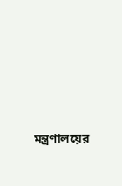মন্ত্রণালয়ের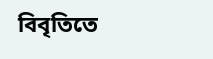বিবৃতিতে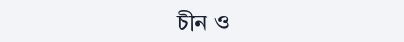চীন ও